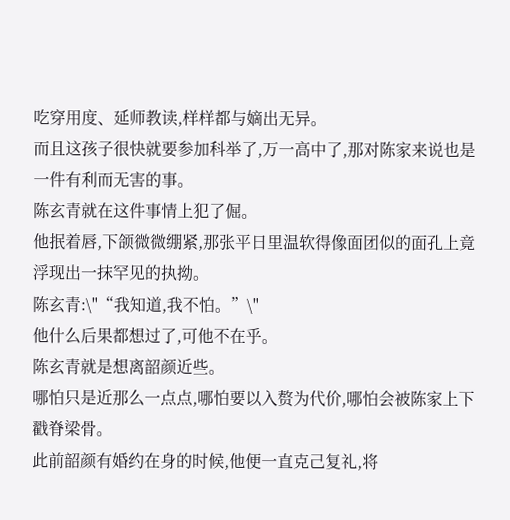吃穿用度、延师教读,样样都与嫡出无异。
而且这孩子很快就要参加科举了,万一高中了,那对陈家来说也是一件有利而无害的事。
陈玄青就在这件事情上犯了倔。
他抿着唇,下颌微微绷紧,那张平日里温软得像面团似的面孔上竟浮现出一抹罕见的执拗。
陈玄青:\"“我知道,我不怕。”\"
他什么后果都想过了,可他不在乎。
陈玄青就是想离韶颜近些。
哪怕只是近那么一点点,哪怕要以入赘为代价,哪怕会被陈家上下戳脊梁骨。
此前韶颜有婚约在身的时候,他便一直克己复礼,将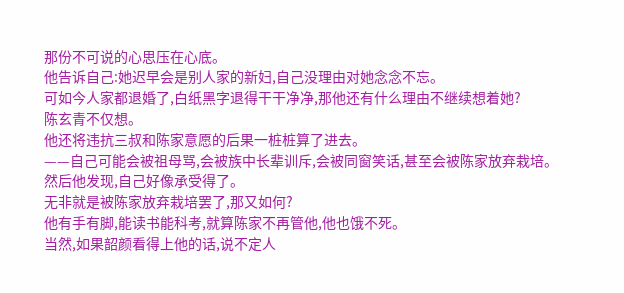那份不可说的心思压在心底。
他告诉自己:她迟早会是别人家的新妇,自己没理由对她念念不忘。
可如今人家都退婚了,白纸黑字退得干干净净,那他还有什么理由不继续想着她?
陈玄青不仅想。
他还将违抗三叔和陈家意愿的后果一桩桩算了进去。
——自己可能会被祖母骂,会被族中长辈训斥,会被同窗笑话,甚至会被陈家放弃栽培。
然后他发现,自己好像承受得了。
无非就是被陈家放弃栽培罢了,那又如何?
他有手有脚,能读书能科考,就算陈家不再管他,他也饿不死。
当然,如果韶颜看得上他的话,说不定人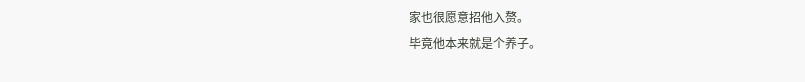家也很愿意招他入赘。
毕竟他本来就是个养子。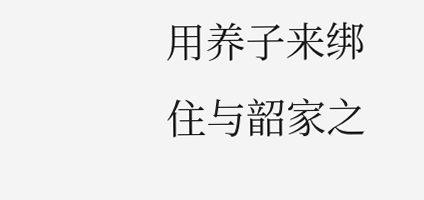用养子来绑住与韶家之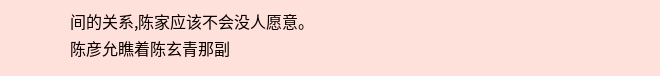间的关系,陈家应该不会没人愿意。
陈彦允瞧着陈玄青那副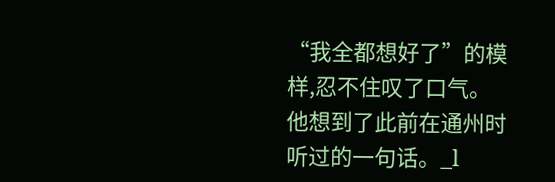“我全都想好了”的模样,忍不住叹了口气。
他想到了此前在通州时听过的一句话。_l